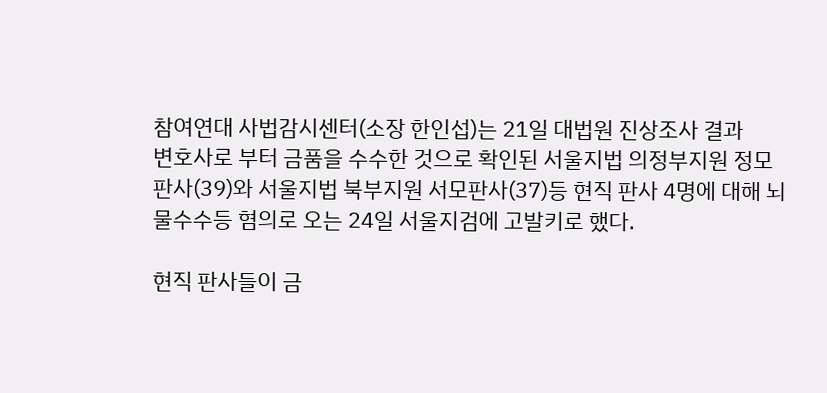참여연대 사법감시센터(소장 한인섭)는 21일 대법원 진상조사 결과
변호사로 부터 금품을 수수한 것으로 확인된 서울지법 의정부지원 정모
판사(39)와 서울지법 북부지원 서모판사(37)등 현직 판사 4명에 대해 뇌
물수수등 혐의로 오는 24일 서울지검에 고발키로 했다.

현직 판사들이 금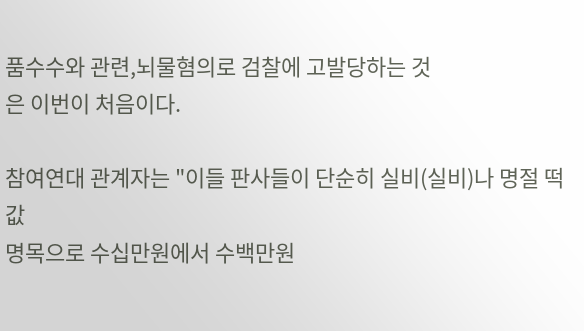품수수와 관련,뇌물혐의로 검찰에 고발당하는 것
은 이번이 처음이다.

참여연대 관계자는 "이들 판사들이 단순히 실비(실비)나 명절 떡값
명목으로 수십만원에서 수백만원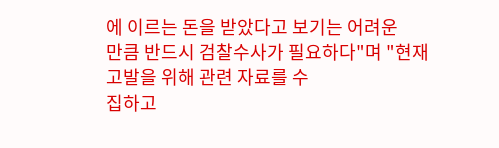에 이르는 돈을 받았다고 보기는 어려운
만큼 반드시 검찰수사가 필요하다"며 "현재 고발을 위해 관련 자료를 수
집하고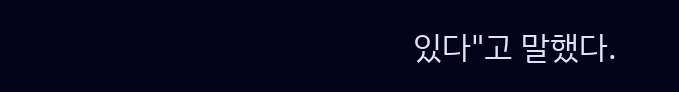있다"고 말했다.